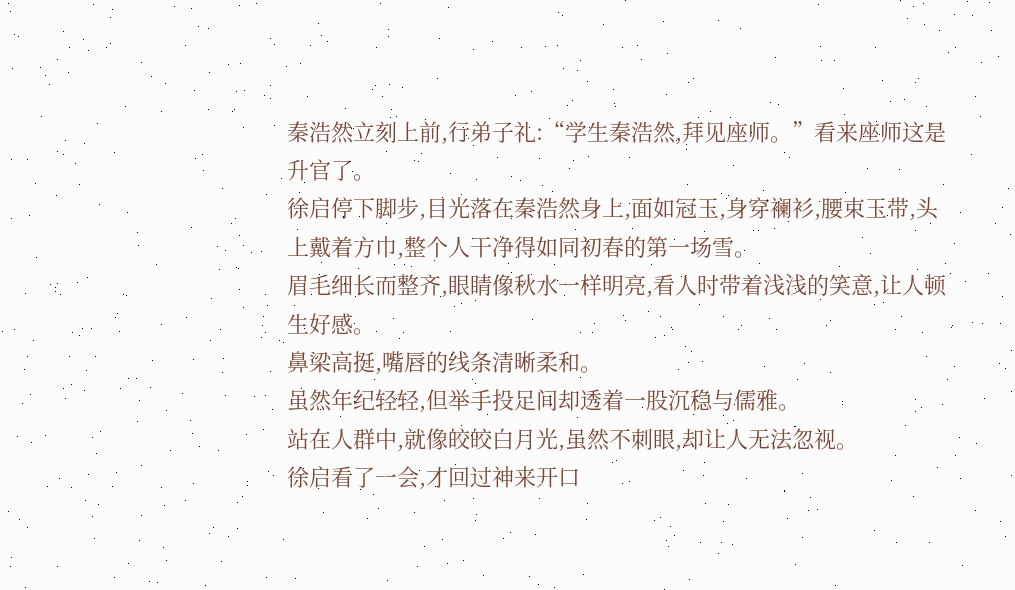秦浩然立刻上前,行弟子礼:“学生秦浩然,拜见座师。”看来座师这是升官了。
徐启停下脚步,目光落在秦浩然身上,面如冠玉,身穿襕衫,腰束玉带,头上戴着方巾,整个人干净得如同初春的第一场雪。
眉毛细长而整齐,眼睛像秋水一样明亮,看人时带着浅浅的笑意,让人顿生好感。
鼻梁高挺,嘴唇的线条清晰柔和。
虽然年纪轻轻,但举手投足间却透着一股沉稳与儒雅。
站在人群中,就像皎皎白月光,虽然不刺眼,却让人无法忽视。
徐启看了一会,才回过神来开口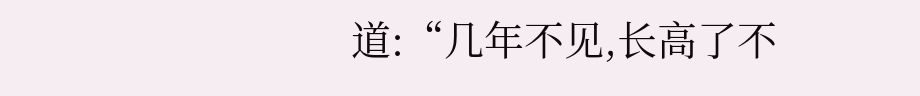道:“几年不见,长高了不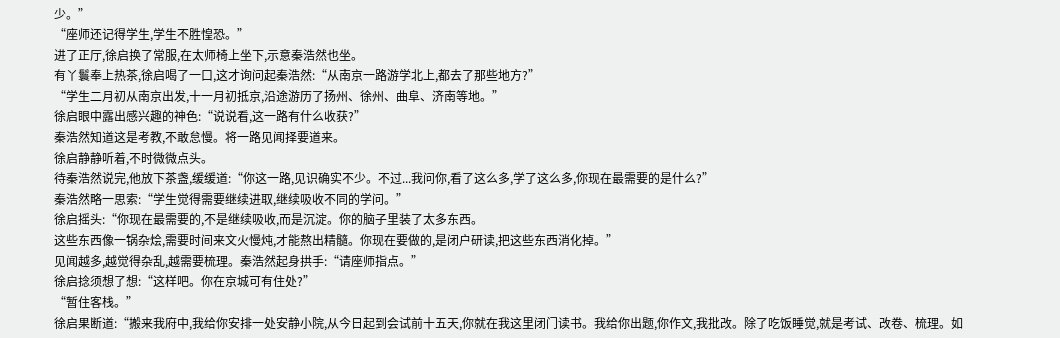少。”
“座师还记得学生,学生不胜惶恐。”
进了正厅,徐启换了常服,在太师椅上坐下,示意秦浩然也坐。
有丫鬟奉上热茶,徐启喝了一口,这才询问起秦浩然:“从南京一路游学北上,都去了那些地方?”
“学生二月初从南京出发,十一月初抵京,沿途游历了扬州、徐州、曲阜、济南等地。”
徐启眼中露出感兴趣的神色:“说说看,这一路有什么收获?”
秦浩然知道这是考教,不敢怠慢。将一路见闻择要道来。
徐启静静听着,不时微微点头。
待秦浩然说完,他放下茶盏,缓缓道:“你这一路,见识确实不少。不过...我问你,看了这么多,学了这么多,你现在最需要的是什么?”
秦浩然略一思索:“学生觉得需要继续进取,继续吸收不同的学问。”
徐启摇头:“你现在最需要的,不是继续吸收,而是沉淀。你的脑子里装了太多东西。
这些东西像一锅杂烩,需要时间来文火慢炖,才能熬出精髓。你现在要做的,是闭户研读,把这些东西消化掉。”
见闻越多,越觉得杂乱,越需要梳理。秦浩然起身拱手:“请座师指点。”
徐启捻须想了想:“这样吧。你在京城可有住处?”
“暂住客栈。”
徐启果断道:“搬来我府中,我给你安排一处安静小院,从今日起到会试前十五天,你就在我这里闭门读书。我给你出题,你作文,我批改。除了吃饭睡觉,就是考试、改卷、梳理。如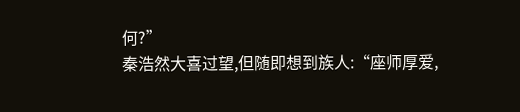何?”
秦浩然大喜过望,但随即想到族人:“座师厚爱,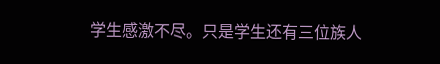学生感激不尽。只是学生还有三位族人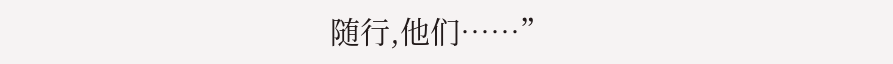随行,他们……”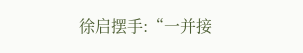徐启摆手:“一并接